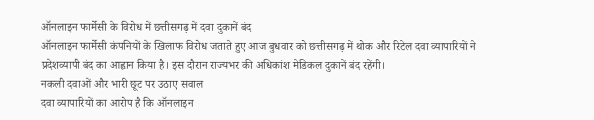ऑनलाइन फार्मेसी के विरोध में छत्तीसगढ़ में दवा दुकानें बंद
ऑनलाइन फार्मेसी कंपनियों के खिलाफ विरोध जताते हुए आज बुधवार को छत्तीसगढ़ में थोक और रिटेल दवा व्यापारियों ने प्रदेशव्यापी बंद का आह्वान किया है। इस दौरान राज्यभर की अधिकांश मेडिकल दुकानें बंद रहेंगी।
नकली दवाओं और भारी छूट पर उठाए सवाल
दवा व्यापारियों का आरोप है कि ऑनलाइन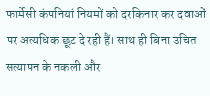फार्मेसी कंपनियां नियमों को दरकिनार कर दवाओं पर अत्यधिक छूट दे रही हैं। साथ ही बिना उचित सत्यापन के नकली और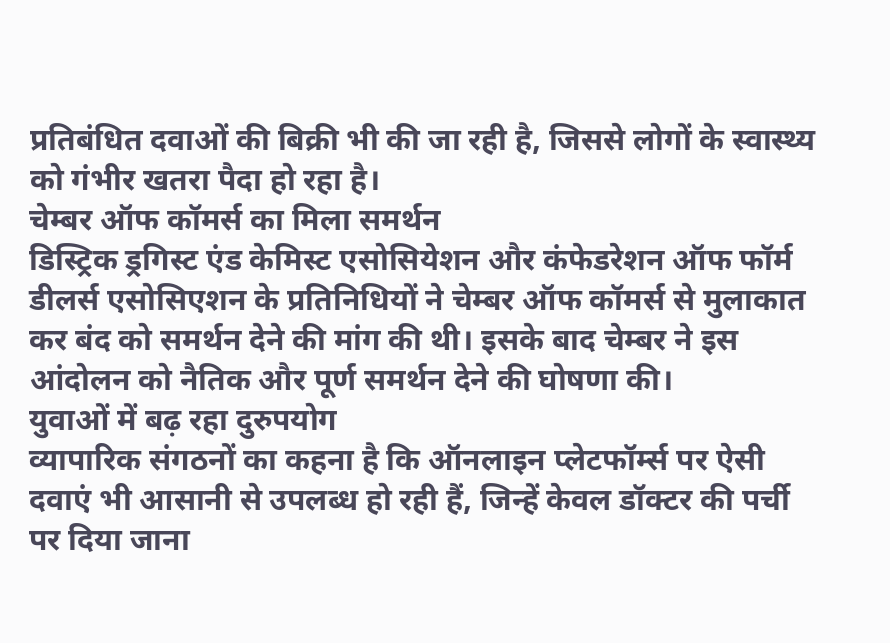प्रतिबंधित दवाओं की बिक्री भी की जा रही है, जिससे लोगों के स्वास्थ्य को गंभीर खतरा पैदा हो रहा है।
चेम्बर ऑफ कॉमर्स का मिला समर्थन
डिस्ट्रिक ड्रगिस्ट एंड केमिस्ट एसोसियेशन और कंफेडरेशन ऑफ फॉर्म डीलर्स एसोसिएशन के प्रतिनिधियों ने चेम्बर ऑफ कॉमर्स से मुलाकात कर बंद को समर्थन देने की मांग की थी। इसके बाद चेम्बर ने इस आंदोलन को नैतिक और पूर्ण समर्थन देने की घोषणा की।
युवाओं में बढ़ रहा दुरुपयोग
व्यापारिक संगठनों का कहना है कि ऑनलाइन प्लेटफॉर्म्स पर ऐसी दवाएं भी आसानी से उपलब्ध हो रही हैं, जिन्हें केवल डॉक्टर की पर्ची पर दिया जाना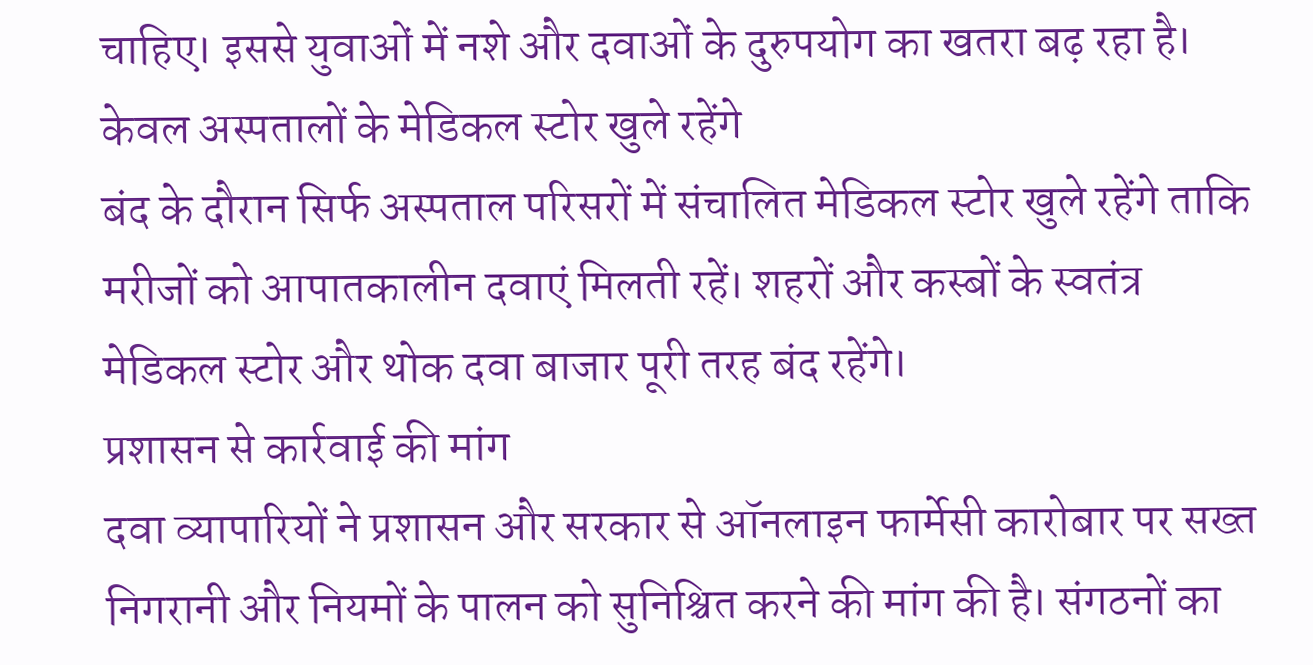चाहिए। इससे युवाओं में नशे और दवाओं के दुरुपयोग का खतरा बढ़ रहा है।
केवल अस्पतालों के मेडिकल स्टोर खुले रहेंगे
बंद के दौरान सिर्फ अस्पताल परिसरों में संचालित मेडिकल स्टोर खुले रहेंगे ताकि मरीजों को आपातकालीन दवाएं मिलती रहें। शहरों और कस्बों के स्वतंत्र मेडिकल स्टोर और थोक दवा बाजार पूरी तरह बंद रहेंगे।
प्रशासन से कार्रवाई की मांग
दवा व्यापारियों ने प्रशासन और सरकार से ऑनलाइन फार्मेसी कारोबार पर सख्त निगरानी और नियमों के पालन को सुनिश्चित करने की मांग की है। संगठनों का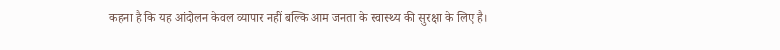कहना है कि यह आंदोलन केवल व्यापार नहीं बल्कि आम जनता के स्वास्थ्य की सुरक्षा के लिए है।